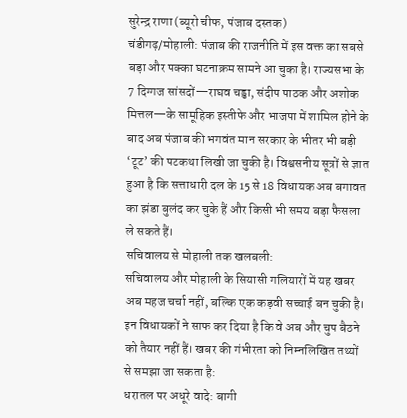सुरेन्द्र राणा (ब्यूरो चीफ, पंजाब दस्तक)
चंडीगढ़/मोहाली: पंजाब की राजनीति में इस वक्त का सबसे बड़ा और पक्का घटनाक्रम सामने आ चुका है। राज्यसभा के 7 दिग्गज सांसदों—राघव चड्ढा, संदीप पाठक और अशोक मित्तल—के सामूहिक इस्तीफे और भाजपा में शामिल होने के बाद अब पंजाब की भगवंत मान सरकार के भीतर भी बड़ी ‘टूट’ की पटकथा लिखी जा चुकी है। विश्वसनीय सूत्रों से ज्ञात हुआ है कि सत्ताधारी दल के 15 से 18 विधायक अब बगावत का झंडा बुलंद कर चुके हैं और किसी भी समय बड़ा फैसला ले सकते हैं।
सचिवालय से मोहाली तक खलबली:
सचिवालय और मोहाली के सियासी गलियारों में यह खबर अब महज चर्चा नहीं, बल्कि एक कड़वी सच्चाई बन चुकी है। इन विधायकों ने साफ कर दिया है कि वे अब और चुप बैठने को तैयार नहीं हैं। खबर की गंभीरता को निम्नलिखित तथ्यों से समझा जा सकता है:
धरातल पर अधूरे वादे: बागी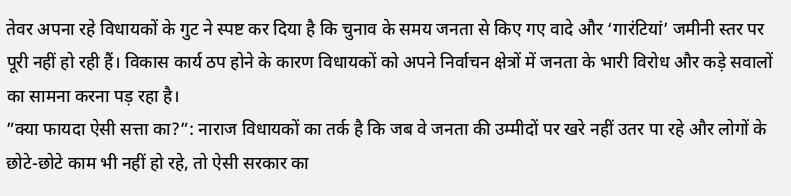तेवर अपना रहे विधायकों के गुट ने स्पष्ट कर दिया है कि चुनाव के समय जनता से किए गए वादे और ‘गारंटियां’ जमीनी स्तर पर पूरी नहीं हो रही हैं। विकास कार्य ठप होने के कारण विधायकों को अपने निर्वाचन क्षेत्रों में जनता के भारी विरोध और कड़े सवालों का सामना करना पड़ रहा है।
”क्या फायदा ऐसी सत्ता का?”: नाराज विधायकों का तर्क है कि जब वे जनता की उम्मीदों पर खरे नहीं उतर पा रहे और लोगों के छोटे-छोटे काम भी नहीं हो रहे, तो ऐसी सरकार का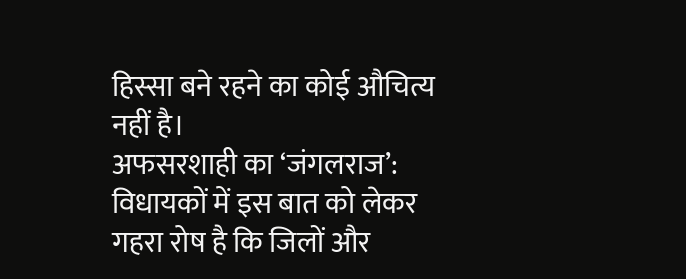हिस्सा बने रहने का कोई औचित्य नहीं है।
अफसरशाही का ‘जंगलराज’: विधायकों में इस बात को लेकर गहरा रोष है कि जिलों और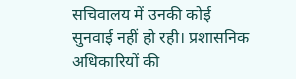सचिवालय में उनकी कोई सुनवाई नहीं हो रही। प्रशासनिक अधिकारियों की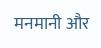मनमानी और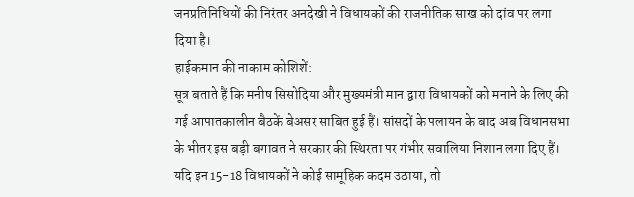जनप्रतिनिधियों की निरंतर अनदेखी ने विधायकों की राजनीतिक साख को दांव पर लगा दिया है।
हाईकमान की नाकाम कोशिशें:
सूत्र बताते हैं कि मनीष सिसोदिया और मुख्यमंत्री मान द्वारा विधायकों को मनाने के लिए की गई आपातकालीन बैठकें बेअसर साबित हुई हैं। सांसदों के पलायन के बाद अब विधानसभा के भीतर इस बड़ी बगावत ने सरकार की स्थिरता पर गंभीर सवालिया निशान लगा दिए हैं। यदि इन 15-18 विधायकों ने कोई सामूहिक कदम उठाया, तो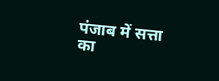पंजाब में सत्ता का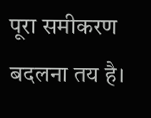पूरा समीकरण बदलना तय है।